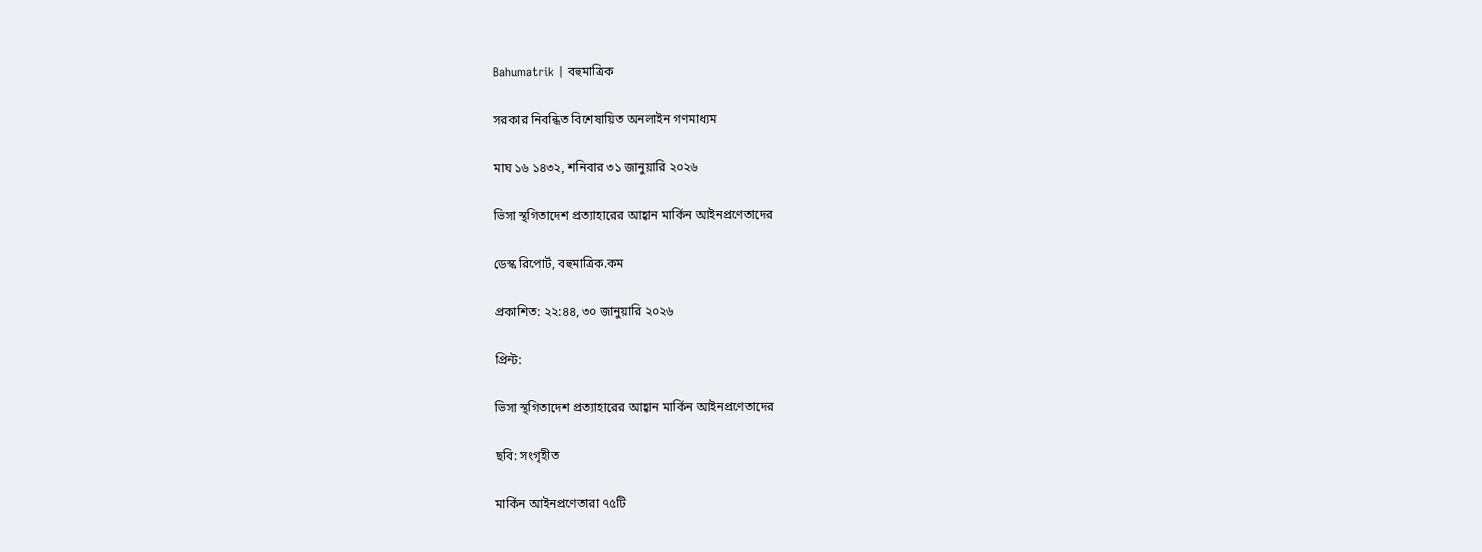Bahumatrik | বহুমাত্রিক

সরকার নিবন্ধিত বিশেষায়িত অনলাইন গণমাধ্যম

মাঘ ১৬ ১৪৩২, শনিবার ৩১ জানুয়ারি ২০২৬

ভিসা স্থগিতাদেশ প্রত্যাহারের আহ্বান মার্কিন আইনপ্রণেতাদের

ডেস্ক রিপোর্ট, বহুমাত্রিক.কম

প্রকাশিত: ২২:৪৪, ৩০ জানুয়ারি ২০২৬

প্রিন্ট:

ভিসা স্থগিতাদেশ প্রত্যাহারের আহ্বান মার্কিন আইনপ্রণেতাদের

ছবি: সংগৃহীত

মার্কিন আইনপ্রণেতারা ৭৫টি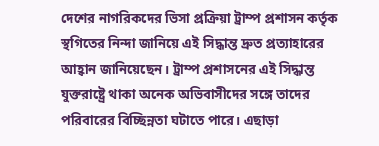দেশের নাগরিকদের ভিসা প্রক্রিয়া ট্রাম্প প্রশাসন কর্তৃক স্থগিতের নিন্দা জানিয়ে এই সিদ্ধান্ত দ্রুত প্রত্যাহারের আহ্বান জানিয়েছেন। ট্রাম্প প্রশাসনের এই সিদ্ধান্ত যুক্তরাষ্ট্রে থাকা অনেক অভিবাসীদের সঙ্গে তাদের পরিবারের বিচ্ছিন্নতা ঘটাতে পারে। এছাড়া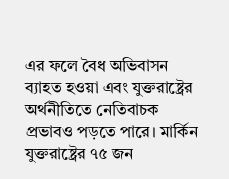এর ফলে বৈধ অভিবাসন ব্যাহত হওয়া এবং যুক্তরাষ্ট্রের অর্থনীতিতে নেতিবাচক প্রভাবও পড়তে পারে। মার্কিন যুক্তরাষ্ট্রের ৭৫ জন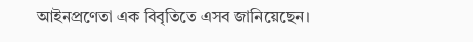আইনপ্রণেতা এক বিবৃতিতে এসব জানিয়েছেন।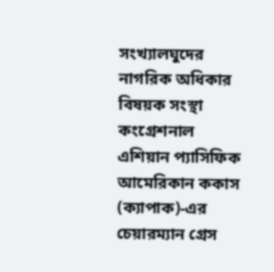সংখ্যালঘুদের নাগরিক অধিকার বিষয়ক সংস্থা কংগ্রেশনাল এশিয়ান প্যাসিফিক আমেরিকান ককাস (ক্যাপাক)-এর চেয়ারম্যান গ্রেস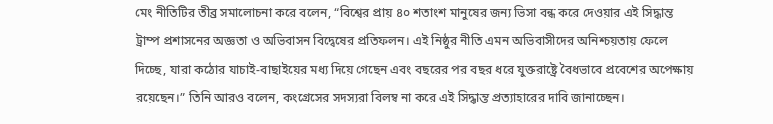মেং নীতিটির তীব্র সমালোচনা করে বলেন, “বিশ্বের প্রায় ৪০ শতাংশ মানুষের জন্য ভিসা বন্ধ করে দেওয়ার এই সিদ্ধান্ত ট্রাম্প প্রশাসনের অজ্ঞতা ও অভিবাসন বিদ্বেষের প্রতিফলন। এই নিষ্ঠুর নীতি এমন অভিবাসীদের অনিশ্চয়তায় ফেলে দিচ্ছে, যারা কঠোর যাচাই-বাছাইয়ের মধ্য দিয়ে গেছেন এবং বছরের পর বছর ধরে যুক্তরাষ্ট্রে বৈধভাবে প্রবেশের অপেক্ষায় রয়েছেন।” তিনি আরও বলেন, কংগ্রেসের সদস্যরা বিলম্ব না করে এই সিদ্ধান্ত প্রত্যাহারের দাবি জানাচ্ছেন।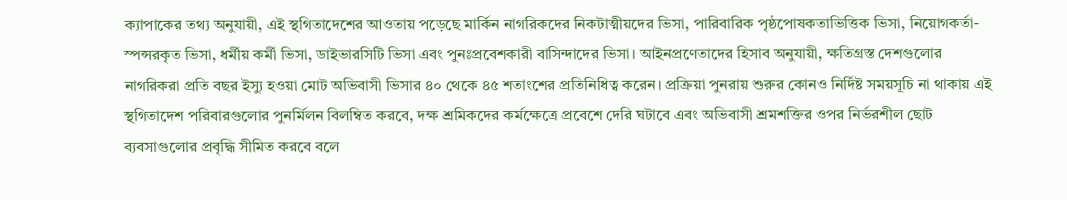ক্যাপাকের তথ্য অনুযায়ী, এই স্থগিতাদেশের আওতায় পড়েছে মার্কিন নাগরিকদের নিকটাত্মীয়দের ভিসা, পারিবারিক পৃষ্ঠপোষকতাভিত্তিক ভিসা, নিয়োগকর্তা-স্পন্সরকৃত ভিসা, ধর্মীয় কর্মী ভিসা, ডাইভারসিটি ভিসা এবং পুনঃপ্রবেশকারী বাসিন্দাদের ভিসা। আইনপ্রণেতাদের হিসাব অনুযায়ী, ক্ষতিগ্রস্ত দেশগুলোর নাগরিকরা প্রতি বছর ইস্যু হওয়া মোট অভিবাসী ভিসার ৪০ থেকে ৪৫ শতাংশের প্রতিনিধিত্ব করেন। প্রক্রিয়া পুনরায় শুরুর কোনও নির্দিষ্ট সময়সূচি না থাকায় এই স্থগিতাদেশ পরিবারগুলোর পুনর্মিলন বিলম্বিত করবে, দক্ষ শ্রমিকদের কর্মক্ষেত্রে প্রবেশে দেরি ঘটাবে এবং অভিবাসী শ্রমশক্তির ওপর নির্ভরশীল ছোট ব্যবসাগুলোর প্রবৃদ্ধি সীমিত করবে বলে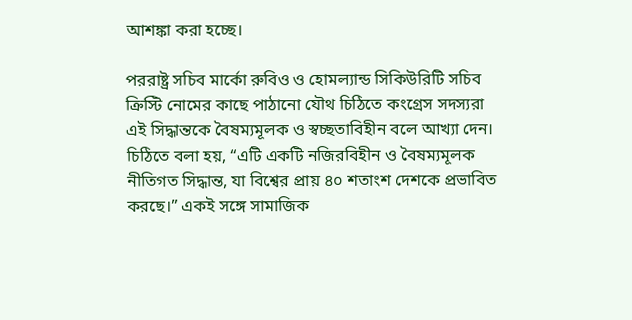আশঙ্কা করা হচ্ছে।

পররাষ্ট্র সচিব মার্কো রুবিও ও হোমল্যান্ড সিকিউরিটি সচিব ক্রিস্টি নোমের কাছে পাঠানো যৌথ চিঠিতে কংগ্রেস সদস্যরা এই সিদ্ধান্তকে বৈষম্যমূলক ও স্বচ্ছতাবিহীন বলে আখ্যা দেন। চিঠিতে বলা হয়, “এটি একটি নজিরবিহীন ও বৈষম্যমূলক নীতিগত সিদ্ধান্ত, যা বিশ্বের প্রায় ৪০ শতাংশ দেশকে প্রভাবিত করছে।” একই সঙ্গে সামাজিক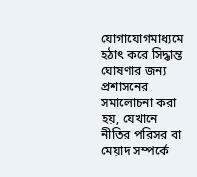যোগাযোগমাধ্যমে হঠাৎ করে সিদ্ধান্ত ঘোষণার জন্য প্রশাসনের সমালোচনা করা হয়, যেখানে নীতির পরিসর বা মেয়াদ সম্পর্কে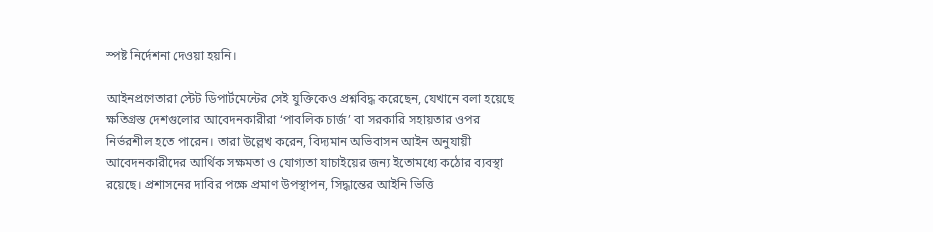স্পষ্ট নির্দেশনা দেওয়া হয়নি।

আইনপ্রণেতারা স্টেট ডিপার্টমেন্টের সেই যুক্তিকেও প্রশ্নবিদ্ধ করেছেন, যেখানে বলা হয়েছে ক্ষতিগ্রস্ত দেশগুলোর আবেদনকারীরা ‘পাবলিক চার্জ’ বা সরকারি সহায়তার ওপর নির্ভরশীল হতে পারেন। তারা উল্লেখ করেন, বিদ্যমান অভিবাসন আইন অনুযায়ী আবেদনকারীদের আর্থিক সক্ষমতা ও যোগ্যতা যাচাইয়ের জন্য ইতোমধ্যে কঠোর ব্যবস্থা রয়েছে। প্রশাসনের দাবির পক্ষে প্রমাণ উপস্থাপন, সিদ্ধান্তের আইনি ভিত্তি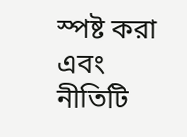স্পষ্ট করা এবং নীতিটি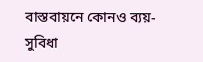বাস্তবায়নে কোনও ব্যয়-সুবিধা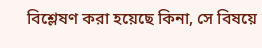বিশ্লেষণ করা হয়েছে কিনা, সে বিষয়ে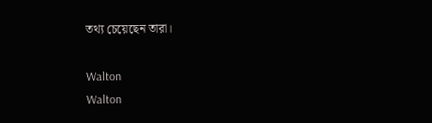তথ্য চেয়েছেন তারা।

Walton
Walton